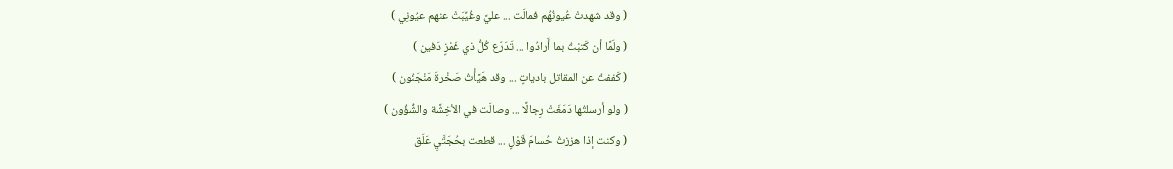( وقد شهدتْ عُيونُهُم فمالَت ... عليَّ وغُيِّبَتْ عنهم عيُونِي )
( ولَمَّا أن كَتبْتُ بما أَرادُوا ... تَدَرّع كُلُّ ذي غَمْزٍ دَفين )
( كَففتُ عن المقاتل بادياتٍ ... وقد هَيَّأْتُ صَخْرةَ مَنْجَنُون )
( ولو أرسلتُها دَمَغَتْ رِجالًا ... وصالَت في الأخِشَّة والشُّؤُون )
( وكنت إذا هززتُ حُسامَ قَوْلٍ ... قطعت بحُجَتَّيِ عَلَق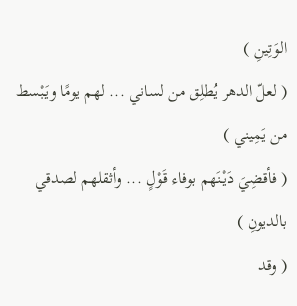الوَتِينِ )
( لعلّ الدهر يُطلِق من لساني ... لهم يومًا ويَبْسط من يَمِيني )
( فأقضِيَ دَيْنَهم بوفاء قَوْلٍ ... وأثقلهم لصدقي بالديونِ )
( وقد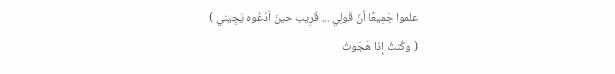علموا جَمِيعًا أنّ قَولِي ... قَرِيب حينَ اَدْعُوه يَجِيني )
( وكُنتُ إذا هَجَوتُ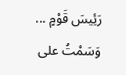رَئِيسَ قَوْمٍ ... وَسَمْتُ على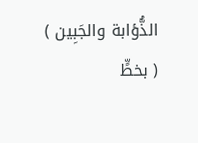الذُّؤابة والجَبِين )
( بخطٍّ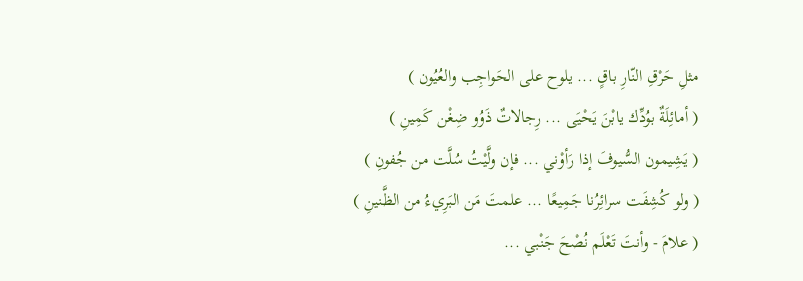مثلِ حَرْقِ النّارِ باقٍ ... يلوح على الحَواجِب والعُيُون )
( أمائِلَةٌ بوُدِّك يابْنَ يَحْيَى ... رِجالاتٌ ذَوُو ضِغْن كَمِينِ )
( يَشِيمون السُّيوفَ إذا رَأوْني ... فإن ولَّيْتُ سُلَّت من جُفونِ )
( ولو كُشِفَت سرائِرُنا جَمِيعًا ... علمتَ مَن البَرِيءُ من الظَّنينِ )
( علامَ - وأنتَ تَعْلَم نُصْحَ جَنْبي ...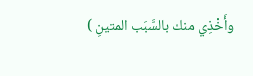وأَخْذِي منك بالسَّبَب المتينِ )